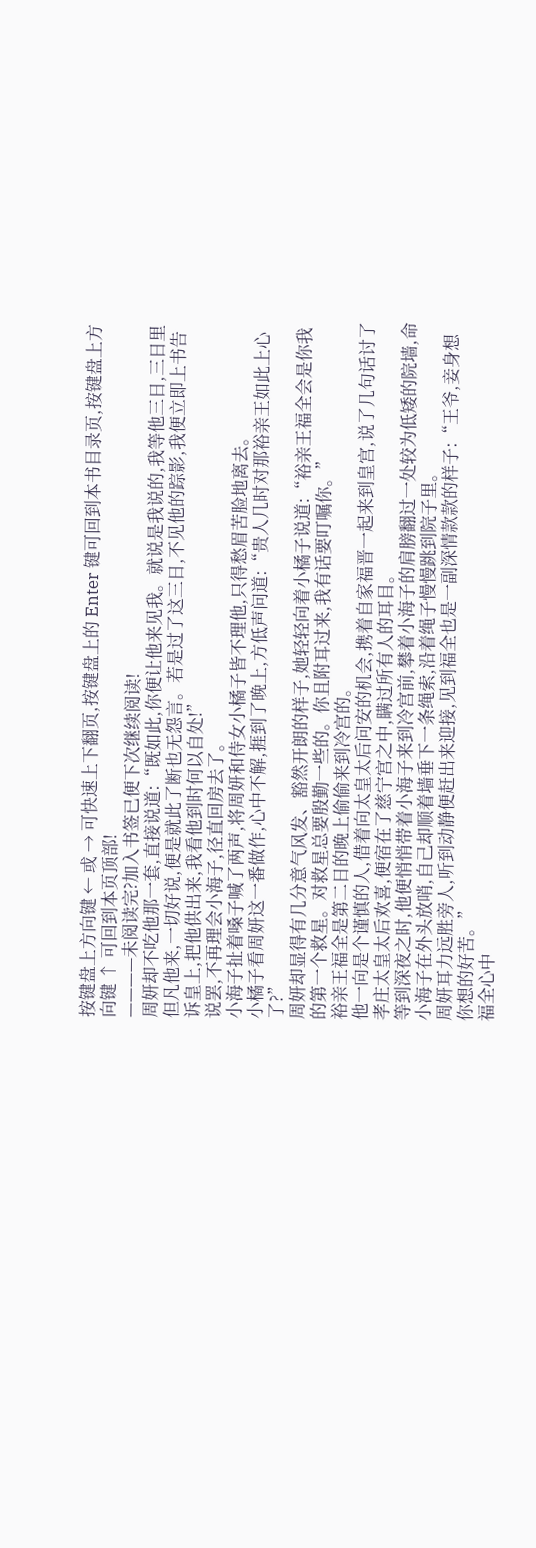按键盘上方向键 ← 或 → 可快速上下翻页,按键盘上的 Enter 键可回到本书目录页,按键盘上方向键 ↑ 可回到本页顶部!
————未阅读完?加入书签已便下次继续阅读!
周妍却不吃他那一套,直接说道:“既如此,你便让他来见我。就说是我说的,我等他三日,三日里但凡他来,一切好说,便是就此了断也无怨言。若是过了这三日,不见他的踪影,我便立即上书告诉皇上,把他供出来,我看他到时何以自处!”
说罢,不再理会小海子,径直回房去了。
小海子扯着嗓子喊了两声,将周妍和侍女小橘子皆不理他,只得愁眉苦脸地离去。
小橘子看周妍这一番做作,心中不解,捱到了晚上,方低声问道:“贵人几时对那裕亲王如此上心了?”
周妍却显得有几分意气风发、豁然开朗的样子,她轻轻向着小橘子说道:“裕亲王福全会是你我的第一个救星。对救星总要殷勤一些的。你且附耳过来,我有话要叮嘱你。”
裕亲王福全是第二日的晚上偷偷来到冷宫的。
他一向是个谨慎的人,借着向太皇太后问安的机会,携着自家福晋一起来到皇宫,说了几句话讨了孝庄太皇太后欢喜,便宿在了慈宁宫之中,瞒过所有人的耳目。
等到深夜之时,他便悄悄带着小海子来到冷宫前,攀着小海子的肩膀翻过一处较为低矮的院墙,命小海子在外头放哨,自己却顺着墙垂下一条绳索,沿着绳子慢慢跳到院子里。
周妍耳力远胜旁人,听到动静便赶出来迎接,见到福全也是一副深情款款的样子:“王爷,妾身想你想的好苦。”
福全心中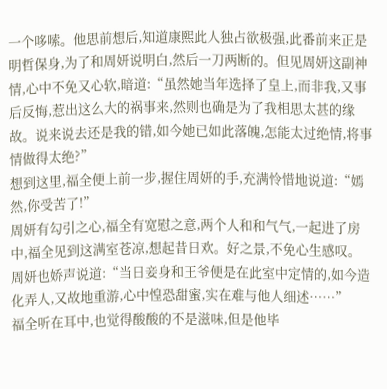一个哆嗦。他思前想后,知道康熙此人独占欲极强,此番前来正是明哲保身,为了和周妍说明白,然后一刀两断的。但见周妍这副神情,心中不免又心软,暗道:“虽然她当年选择了皇上,而非我,又事后反悔,惹出这么大的祸事来,然则也确是为了我相思太甚的缘故。说来说去还是我的错,如今她已如此落魄,怎能太过绝情,将事情做得太绝?”
想到这里,福全便上前一步,握住周妍的手,充满怜惜地说道:“嫣然,你受苦了!”
周妍有勾引之心,福全有宽慰之意,两个人和和气气,一起进了房中,福全见到这满室苍凉,想起昔日欢。好之景,不免心生感叹。
周妍也娇声说道:“当日妾身和王爷便是在此室中定情的,如今造化弄人,又故地重游,心中惶恐甜蜜,实在难与他人细述……”
福全听在耳中,也觉得酸酸的不是滋味,但是他毕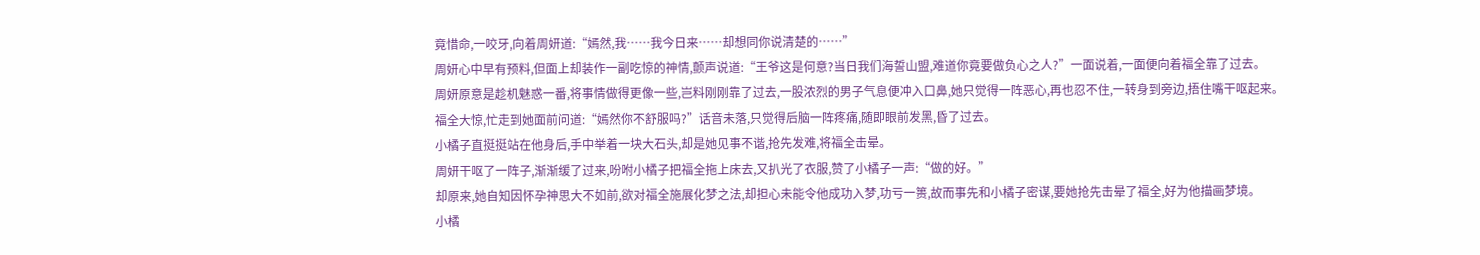竟惜命,一咬牙,向着周妍道:“嫣然,我……我今日来……却想同你说清楚的……”
周妍心中早有预料,但面上却装作一副吃惊的神情,颤声说道:“王爷这是何意?当日我们海誓山盟,难道你竟要做负心之人?”一面说着,一面便向着福全靠了过去。
周妍原意是趁机魅惑一番,将事情做得更像一些,岂料刚刚靠了过去,一股浓烈的男子气息便冲入口鼻,她只觉得一阵恶心,再也忍不住,一转身到旁边,捂住嘴干呕起来。
福全大惊,忙走到她面前问道:“嫣然你不舒服吗?”话音未落,只觉得后脑一阵疼痛,随即眼前发黑,昏了过去。
小橘子直挺挺站在他身后,手中举着一块大石头,却是她见事不谐,抢先发难,将福全击晕。
周妍干呕了一阵子,渐渐缓了过来,吩咐小橘子把福全拖上床去,又扒光了衣服,赞了小橘子一声:“做的好。”
却原来,她自知因怀孕神思大不如前,欲对福全施展化梦之法,却担心未能令他成功入梦,功亏一篑,故而事先和小橘子密谋,要她抢先击晕了福全,好为他描画梦境。
小橘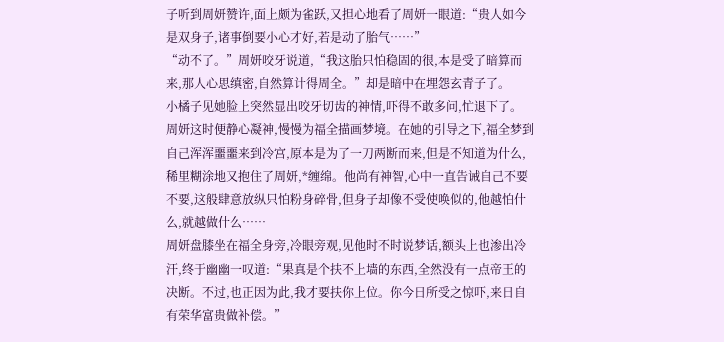子听到周妍赞许,面上颇为雀跃,又担心地看了周妍一眼道:“贵人如今是双身子,诸事倒要小心才好,若是动了胎气……”
“动不了。”周妍咬牙说道,“我这胎只怕稳固的很,本是受了暗算而来,那人心思缜密,自然算计得周全。”却是暗中在埋怨玄青子了。
小橘子见她脸上突然显出咬牙切齿的神情,吓得不敢多问,忙退下了。
周妍这时便静心凝神,慢慢为福全描画梦境。在她的引导之下,福全梦到自己浑浑噩噩来到冷宫,原本是为了一刀两断而来,但是不知道为什么,稀里糊涂地又抱住了周妍,*缠绵。他尚有神智,心中一直告诫自己不要不要,这般肆意放纵只怕粉身碎骨,但身子却像不受使唤似的,他越怕什么,就越做什么……
周妍盘膝坐在福全身旁,冷眼旁观,见他时不时说梦话,额头上也渗出冷汗,终于幽幽一叹道:“果真是个扶不上墙的东西,全然没有一点帝王的决断。不过,也正因为此,我才要扶你上位。你今日所受之惊吓,来日自有荣华富贵做补偿。”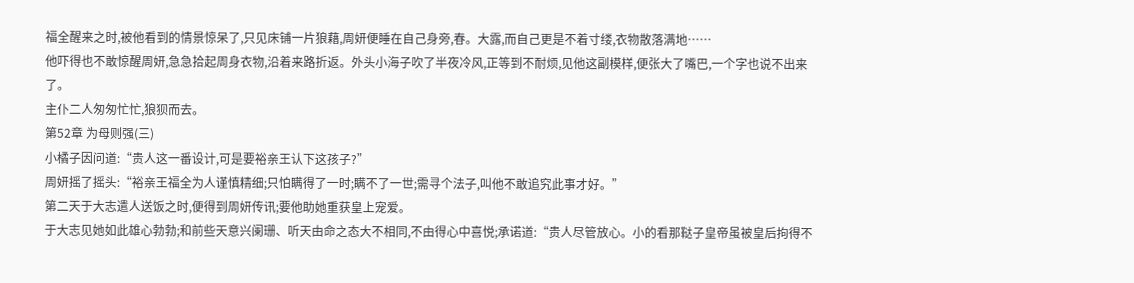福全醒来之时,被他看到的情景惊呆了,只见床铺一片狼藉,周妍便睡在自己身旁,春。大露,而自己更是不着寸缕,衣物散落满地……
他吓得也不敢惊醒周妍,急急拾起周身衣物,沿着来路折返。外头小海子吹了半夜冷风,正等到不耐烦,见他这副模样,便张大了嘴巴,一个字也说不出来了。
主仆二人匆匆忙忙,狼狈而去。
第52章 为母则强(三)
小橘子因问道:“贵人这一番设计,可是要裕亲王认下这孩子?”
周妍摇了摇头:“裕亲王福全为人谨慎精细;只怕瞒得了一时;瞒不了一世;需寻个法子,叫他不敢追究此事才好。”
第二天于大志遣人送饭之时,便得到周妍传讯;要他助她重获皇上宠爱。
于大志见她如此雄心勃勃;和前些天意兴阑珊、听天由命之态大不相同,不由得心中喜悦;承诺道:“贵人尽管放心。小的看那鞑子皇帝虽被皇后拘得不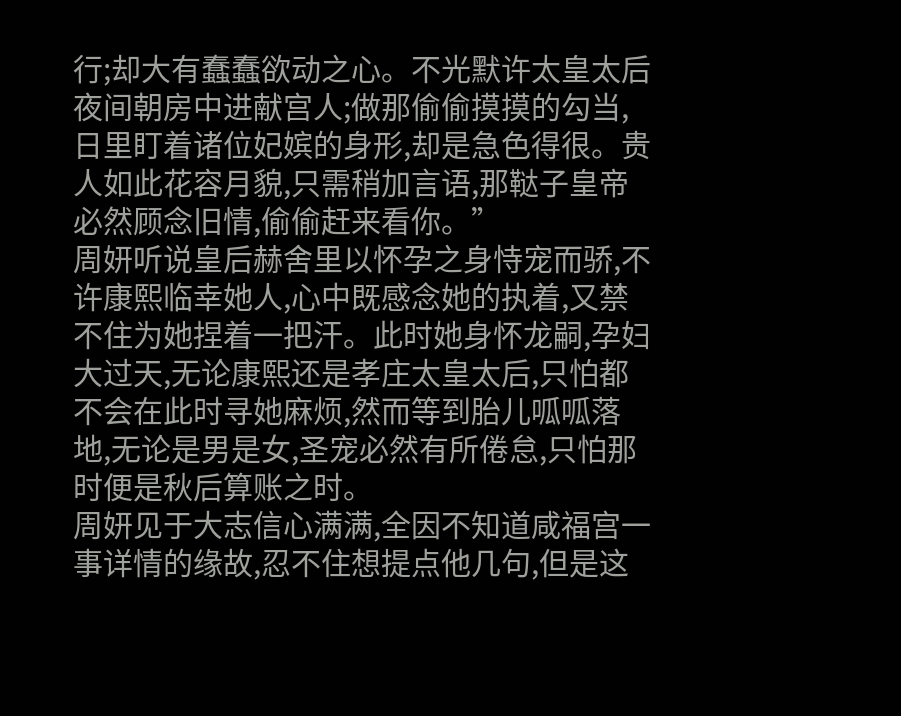行;却大有蠢蠢欲动之心。不光默许太皇太后夜间朝房中进献宫人;做那偷偷摸摸的勾当,日里盯着诸位妃嫔的身形,却是急色得很。贵人如此花容月貌,只需稍加言语,那鞑子皇帝必然顾念旧情,偷偷赶来看你。”
周妍听说皇后赫舍里以怀孕之身恃宠而骄,不许康熙临幸她人,心中既感念她的执着,又禁不住为她捏着一把汗。此时她身怀龙嗣,孕妇大过天,无论康熙还是孝庄太皇太后,只怕都不会在此时寻她麻烦,然而等到胎儿呱呱落地,无论是男是女,圣宠必然有所倦怠,只怕那时便是秋后算账之时。
周妍见于大志信心满满,全因不知道咸福宫一事详情的缘故,忍不住想提点他几句,但是这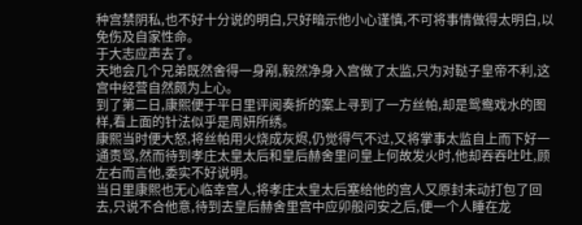种宫禁阴私,也不好十分说的明白,只好暗示他小心谨慎,不可将事情做得太明白,以免伤及自家性命。
于大志应声去了。
天地会几个兄弟既然舍得一身剐,毅然净身入宫做了太监,只为对鞑子皇帝不利,这宫中经营自然颇为上心。
到了第二日,康熙便于平日里评阅奏折的案上寻到了一方丝帕,却是鸳鸯戏水的图样,看上面的针法似乎是周妍所绣。
康熙当时便大怒,将丝帕用火烧成灰烬,仍觉得气不过,又将掌事太监自上而下好一通责骂,然而待到孝庄太皇太后和皇后赫舍里问皇上何故发火时,他却吞吞吐吐,顾左右而言他,委实不好说明。
当日里康熙也无心临幸宫人,将孝庄太皇太后塞给他的宫人又原封未动打包了回去,只说不合他意,待到去皇后赫舍里宫中应卯般问安之后,便一个人睡在龙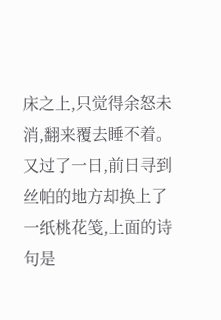床之上,只觉得余怒未消,翻来覆去睡不着。
又过了一日,前日寻到丝帕的地方却换上了一纸桃花笺,上面的诗句是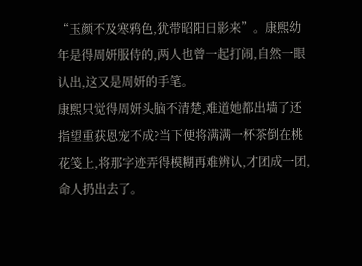“玉颜不及寒鸦色,犹带昭阳日影来”。康熙幼年是得周妍服侍的,两人也曾一起打闹,自然一眼认出,这又是周妍的手笔。
康熙只觉得周妍头脑不清楚,难道她都出墙了还指望重获恩宠不成?当下便将满满一杯茶倒在桃花笺上,将那字迹弄得模糊再难辨认,才团成一团,命人扔出去了。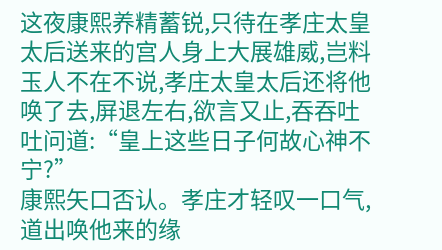这夜康熙养精蓄锐,只待在孝庄太皇太后送来的宫人身上大展雄威,岂料玉人不在不说,孝庄太皇太后还将他唤了去,屏退左右,欲言又止,吞吞吐吐问道:“皇上这些日子何故心神不宁?”
康熙矢口否认。孝庄才轻叹一口气,道出唤他来的缘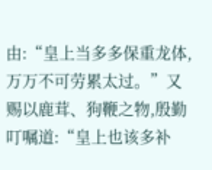由:“皇上当多多保重龙体,万万不可劳累太过。”又赐以鹿茸、狗鞭之物,殷勤叮嘱道:“皇上也该多补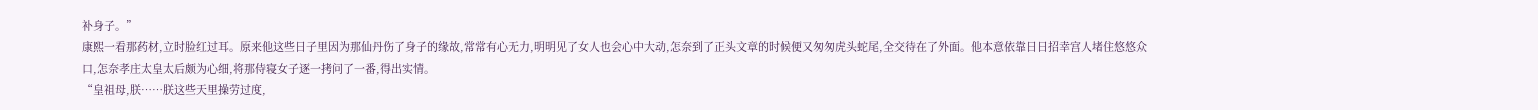补身子。”
康熙一看那药材,立时脸红过耳。原来他这些日子里因为那仙丹伤了身子的缘故,常常有心无力,明明见了女人也会心中大动,怎奈到了正头文章的时候便又匆匆虎头蛇尾,全交待在了外面。他本意依靠日日招幸宫人堵住悠悠众口,怎奈孝庄太皇太后颇为心细,将那侍寝女子逐一拷问了一番,得出实情。
“皇祖母,朕……朕这些天里操劳过度,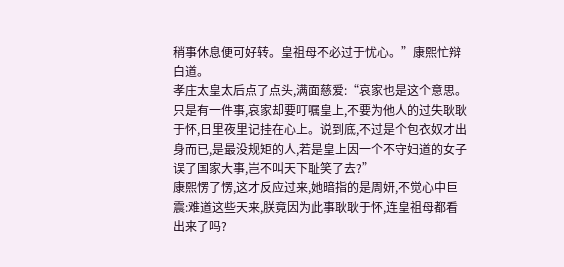稍事休息便可好转。皇祖母不必过于忧心。”康熙忙辩白道。
孝庄太皇太后点了点头,满面慈爱:“哀家也是这个意思。只是有一件事,哀家却要叮嘱皇上,不要为他人的过失耿耿于怀,日里夜里记挂在心上。说到底,不过是个包衣奴才出身而已,是最没规矩的人,若是皇上因一个不守妇道的女子误了国家大事,岂不叫天下耻笑了去?”
康熙愣了愣,这才反应过来,她暗指的是周妍,不觉心中巨震:难道这些天来,朕竟因为此事耿耿于怀,连皇祖母都看出来了吗?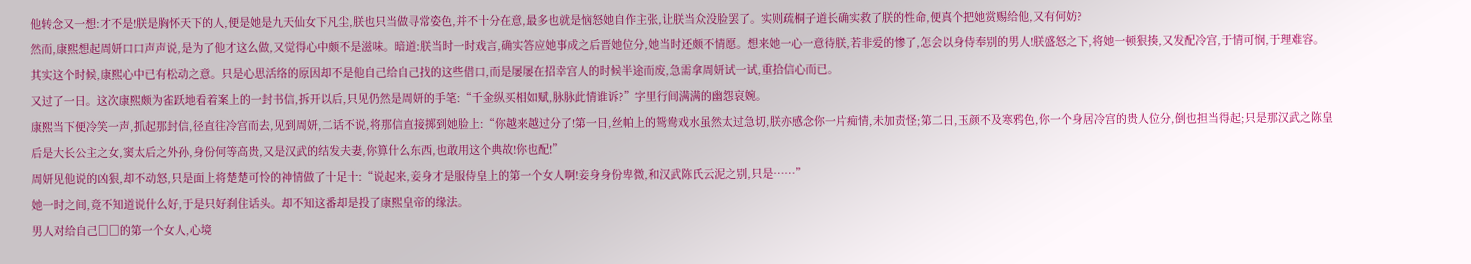他转念又一想:才不是!朕是胸怀天下的人,便是她是九天仙女下凡尘,朕也只当做寻常姿色,并不十分在意,最多也就是恼怒她自作主张,让朕当众没脸罢了。实则疏桐子道长确实救了朕的性命,便真个把她赏赐给他,又有何妨?
然而,康熙想起周妍口口声声说,是为了他才这么做,又觉得心中颇不是滋味。暗道:朕当时一时戏言,确实答应她事成之后晋她位分,她当时还颇不情愿。想来她一心一意待朕,若非爱的惨了,怎会以身侍奉别的男人!朕盛怒之下,将她一顿狠揍,又发配冷宫,于情可悯,于理难容。
其实这个时候,康熙心中已有松动之意。只是心思活络的原因却不是他自己给自己找的这些借口,而是屡屡在招幸宫人的时候半途而废,急需拿周妍试一试,重拾信心而已。
又过了一日。这次康熙颇为雀跃地看着案上的一封书信,拆开以后,只见仍然是周妍的手笔:“千金纵买相如赋,脉脉此情谁诉?”字里行间满满的幽怨哀婉。
康熙当下便冷笑一声,抓起那封信,径直往冷宫而去,见到周妍,二话不说,将那信直接掷到她脸上:“你越来越过分了!第一日,丝帕上的鸳鸯戏水虽然太过急切,朕亦感念你一片痴情,未加责怪;第二日,玉颜不及寒鸦色,你一个身居冷宫的贵人位分,倒也担当得起;只是那汉武之陈皇后是大长公主之女,窦太后之外孙,身份何等高贵,又是汉武的结发夫妻,你算什么东西,也敢用这个典故!你也配!”
周妍见他说的凶狠,却不动怒,只是面上将楚楚可怜的神情做了十足十:“说起来,妾身才是服侍皇上的第一个女人啊!妾身身份卑微,和汉武陈氏云泥之别,只是……”
她一时之间,竟不知道说什么好,于是只好刹住话头。却不知这番却是投了康熙皇帝的缘法。
男人对给自己□□的第一个女人,心境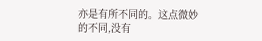亦是有所不同的。这点微妙的不同,没有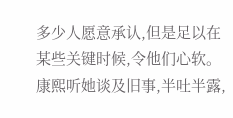多少人愿意承认,但是足以在某些关键时候,令他们心软。
康熙听她谈及旧事,半吐半露,